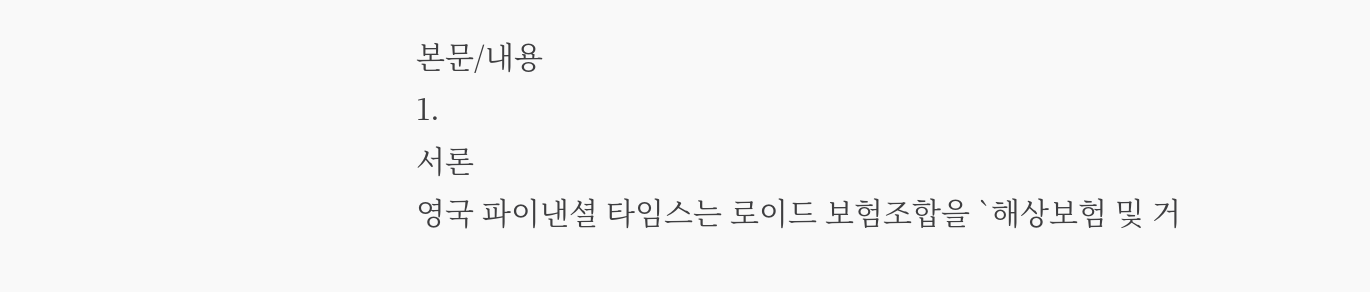본문/내용
1.
서론
영국 파이낸셜 타임스는 로이드 보험조합을 `해상보험 및 거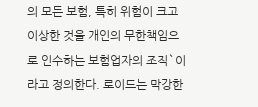의 모든 보험, 특히 위험이 크고 이상한 것을 개인의 무한책임으로 인수하는 보험업자의 조직`이라고 정의한다. 로이드는 막강한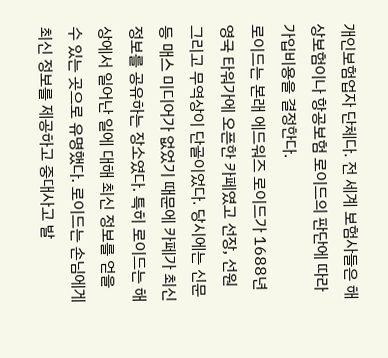개인보험업자 단체다. 전 세계 보험사들은 해상보험이나 항공보험 로이드의 판단에 따라 가입비용을 결정한다.
로이드는 본래 에드워즈 로이드가 1688년 영국 타워가에 오픈한 카페였고 선장, 선원 그리고 무역상이 단골이었다. 당시에는 신문 등 매스 미디어가 없었기 때문에 카페가 최신정보를 공유하는 장소였다. 특히 로이드는 해상에서 일어난 일에 대해 최신 정보를 얻을 수 있는 곳으로 유명했다. 로이드는 손님에게 최신 정보를 제공하고 중대사고 발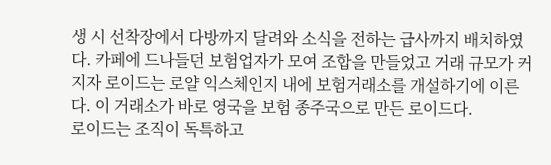생 시 선착장에서 다방까지 달려와 소식을 전하는 급사까지 배치하였다. 카페에 드나들던 보험업자가 모여 조합을 만들었고 거래 규모가 커지자 로이드는 로얄 익스체인지 내에 보험거래소를 개설하기에 이른다. 이 거래소가 바로 영국을 보험 종주국으로 만든 로이드다.
로이드는 조직이 독특하고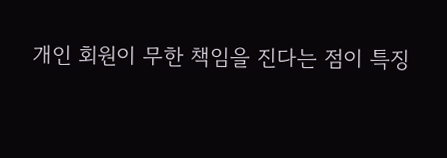개인 회원이 무한 책임을 진다는 점이 특징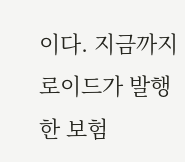이다. 지금까지 로이드가 발행한 보험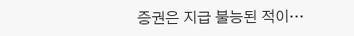증권은 지급 불능된 적이…